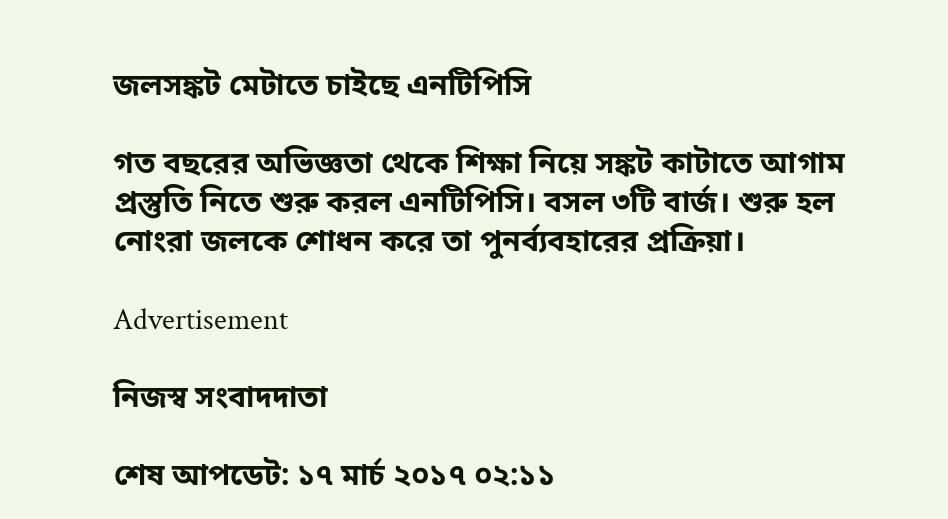জলসঙ্কট মেটাতে চাইছে এনটিপিসি

গত বছরের অভিজ্ঞতা থেকে শিক্ষা নিয়ে সঙ্কট কাটাতে আগাম প্রস্তুতি নিতে শুরু করল এনটিপিসি। বসল ৩টি বার্জ। শুরু হল নোংরা জলকে শোধন করে তা পুনর্ব্যবহারের প্রক্রিয়া।

Advertisement

নিজস্ব সংবাদদাতা

শেষ আপডেট: ১৭ মার্চ ২০১৭ ০২:১১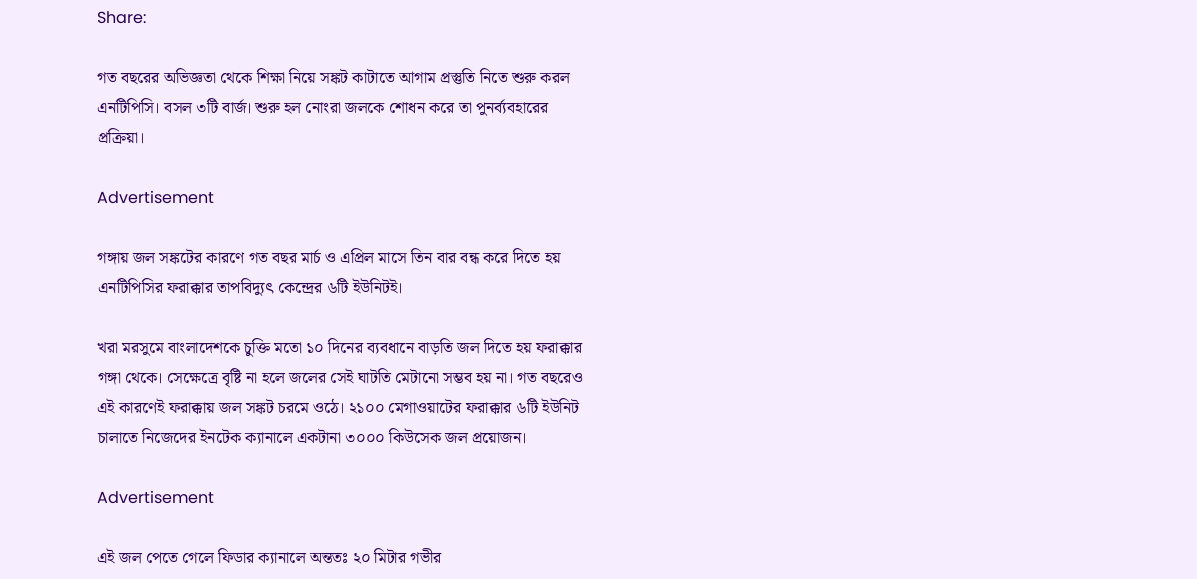Share:

গত বছরের অভিজ্ঞতা থেকে শিক্ষা নিয়ে সঙ্কট কাটাতে আগাম প্রস্তুতি নিতে শুরু করল এনটিপিসি। বসল ৩টি বার্জ। শুরু হল নোংরা জলকে শোধন করে তা পুনর্ব্যবহারের প্রক্রিয়া।

Advertisement

গঙ্গায় জল সঙ্কটের কারণে গত বছর মার্চ ও এপ্রিল মাসে তিন বার বন্ধ করে দিতে হয় এনটিপিসির ফরাক্কার তাপবিদ্যুৎ কেন্দ্রের ৬টি ইউনিটই।

খরা মরসুমে বাংলাদেশকে চুক্তি মতো ১০ দিনের ব্যবধানে বাড়তি জল দিতে হয় ফরাক্কার গঙ্গা থেকে। সেক্ষেত্রে বৃষ্টি না হলে জলের সেই ঘাটতি মেটানো সম্ভব হয় না। গত বছরেও এই কারণেই ফরাক্কায় জল সঙ্কট চরমে ওঠে। ২১০০ মেগাওয়াটের ফরাক্কার ৬টি ইউনিট চালাতে নিজেদের ইনটেক ক্যানালে একটানা ৩০০০ কিউসেক জল প্রয়োজন।

Advertisement

এই জল পেতে গেলে ফিডার ক্যানালে অন্ততঃ ২০ মিটার গভীর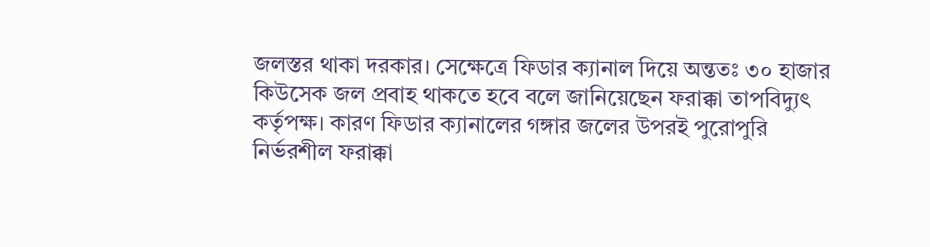জলস্তর থাকা দরকার। সেক্ষেত্রে ফিডার ক্যানাল দিয়ে অন্ততঃ ৩০ হাজার কিউসেক জল প্রবাহ থাকতে হবে বলে জানিয়েছেন ফরাক্কা তাপবিদ্যুৎ কর্তৃপক্ষ। কারণ ফিডার ক্যানালের গঙ্গার জলের উপরই পুরোপুরি নির্ভরশীল ফরাক্কা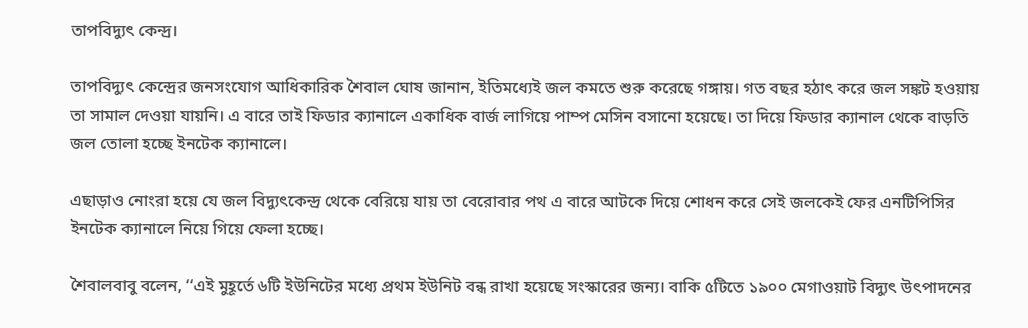তাপবিদ্যুৎ কেন্দ্র।

তাপবিদ্যুৎ কেন্দ্রের জনসংযোগ আধিকারিক শৈবাল ঘোষ জানান, ইতিমধ্যেই জল কমতে শুরু করেছে গঙ্গায়। গত বছর হঠাৎ করে জল সঙ্কট হওয়ায় তা সামাল দেওয়া যায়নি। এ বারে তাই ফিডার ক্যানালে একাধিক বার্জ লাগিয়ে পাম্প মেসিন বসানো হয়েছে। তা দিয়ে ফিডার ক্যানাল থেকে বাড়তি জল তোলা হচ্ছে ইনটেক ক্যানালে।

এছাড়াও নোংরা হয়ে যে জল বিদ্যুৎকেন্দ্র থেকে বেরিয়ে যায় তা বেরোবার পথ এ বারে আটকে দিয়ে শোধন করে সেই জলকেই ফের এনটিপিসির ইনটেক ক্যানালে নিয়ে গিয়ে ফেলা হচ্ছে।

শৈবালবাবু বলেন, ‘‘এই মুহূর্তে ৬টি ইউনিটের মধ্যে প্রথম ইউনিট বন্ধ রাখা হয়েছে সংস্কারের জন্য। বাকি ৫টিতে ১৯০০ মেগাওয়াট বিদ্যুৎ উৎপাদনের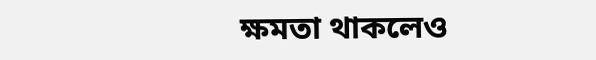ক্ষমতা থাকলেও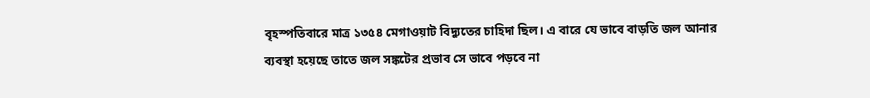বৃহস্পতিবারে মাত্র ১৩৫৪ মেগাওয়াট বিদ্যুতের চাহিদা ছিল। এ বারে যে ভাবে বাড়তি জল আনার ব্যবস্থা হয়েছে তাতে জল সঙ্কটের প্রভাব সে ভাবে পড়বে না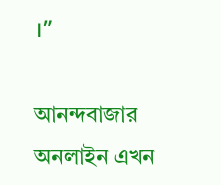।”

আনন্দবাজার অনলাইন এখন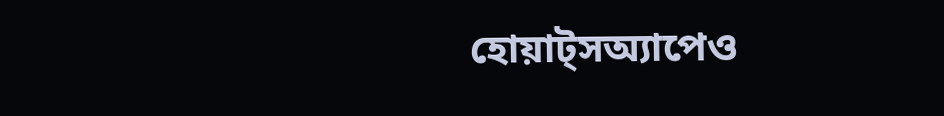হোয়াট্‌সঅ্যাপেও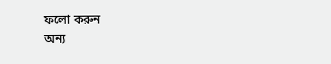ফলো করুন
অন্য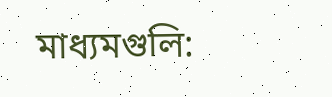মাধ্যমগুলি: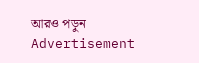আরও পড়ুন
Advertisement